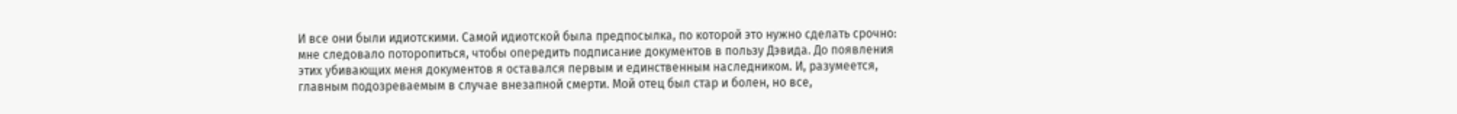И все они были идиотскими. Самой идиотской была предпосылка, по которой это нужно сделать срочно: мне следовало поторопиться, чтобы опередить подписание документов в пользу Дэвида. До появления этих убивающих меня документов я оставался первым и единственным наследником. И, разумеется, главным подозреваемым в случае внезапной смерти. Мой отец был стар и болен, но все,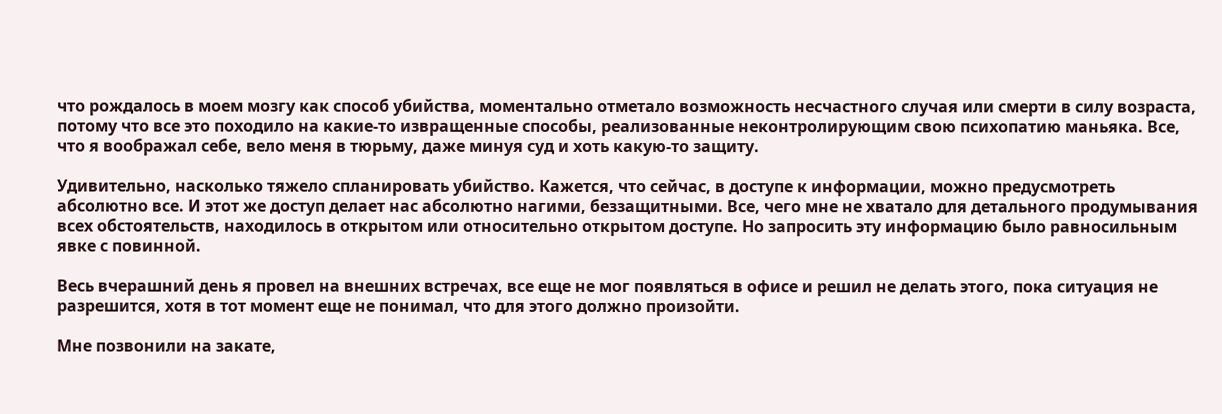что рождалось в моем мозгу как способ убийства, моментально отметало возможность несчастного случая или смерти в силу возраста, потому что все это походило на какие-то извращенные способы, реализованные неконтролирующим свою психопатию маньяка. Все, что я воображал себе, вело меня в тюрьму, даже минуя суд и хоть какую-то защиту.

Удивительно, насколько тяжело спланировать убийство. Кажется, что сейчас, в доступе к информации, можно предусмотреть абсолютно все. И этот же доступ делает нас абсолютно нагими, беззащитными. Все, чего мне не хватало для детального продумывания всех обстоятельств, находилось в открытом или относительно открытом доступе. Но запросить эту информацию было равносильным явке с повинной.

Весь вчерашний день я провел на внешних встречах, все еще не мог появляться в офисе и решил не делать этого, пока ситуация не разрешится, хотя в тот момент еще не понимал, что для этого должно произойти.

Мне позвонили на закате,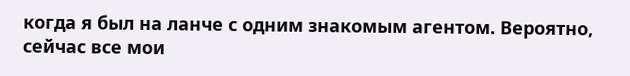когда я был на ланче с одним знакомым агентом. Вероятно, сейчас все мои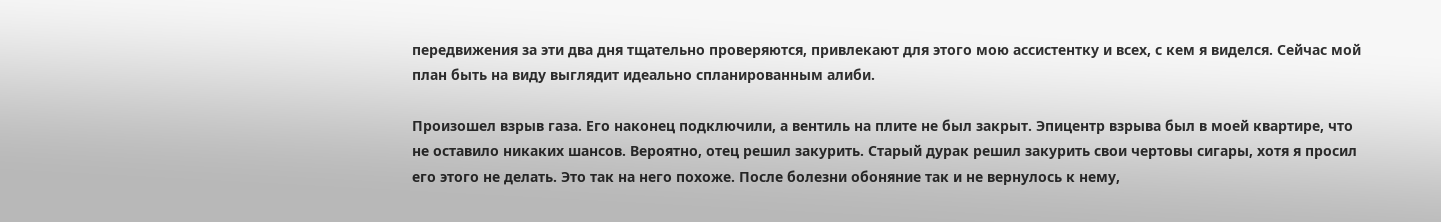передвижения за эти два дня тщательно проверяются, привлекают для этого мою ассистентку и всех, с кем я виделся. Сейчас мой план быть на виду выглядит идеально спланированным алиби.

Произошел взрыв газа. Его наконец подключили, а вентиль на плите не был закрыт. Эпицентр взрыва был в моей квартире, что не оставило никаких шансов. Вероятно, отец решил закурить. Старый дурак решил закурить свои чертовы сигары, хотя я просил его этого не делать. Это так на него похоже. После болезни обоняние так и не вернулось к нему,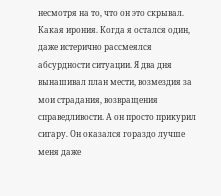несмотря на то, что он это скрывал. Какая ирония. Когда я остался один, даже истерично рассмеялся абсурдности ситуации. Я два дня вынашивал план мести, возмездия за мои страдания, возвращения справедливости. А он просто прикурил сигару. Он оказался гораздо лучше меня даже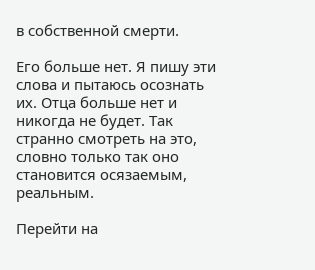в собственной смерти.

Его больше нет. Я пишу эти слова и пытаюсь осознать их. Отца больше нет и никогда не будет. Так странно смотреть на это, словно только так оно становится осязаемым, реальным.

Перейти на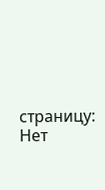страницу:
Нет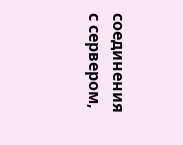соединения с сервером,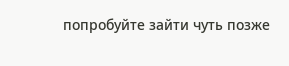попробуйте зайти чуть позже